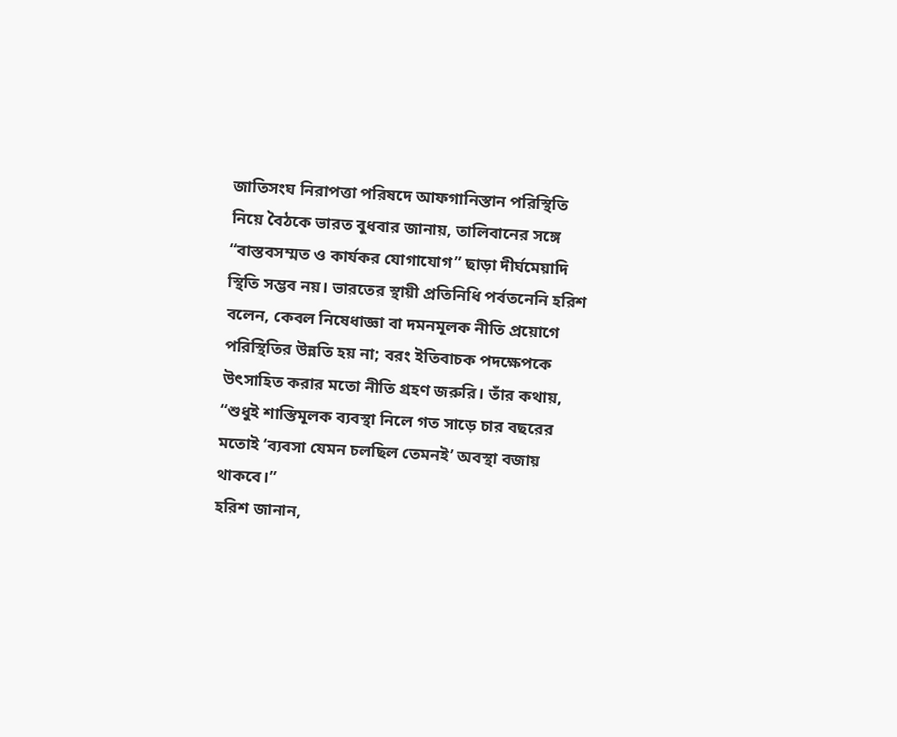জাতিসংঘ নিরাপত্তা পরিষদে আফগানিস্তান পরিস্থিতি নিয়ে বৈঠকে ভারত বুধবার জানায়, তালিবানের সঙ্গে “বাস্তবসম্মত ও কার্যকর যোগাযোগ” ছাড়া দীর্ঘমেয়াদি স্থিতি সম্ভব নয়। ভারতের স্থায়ী প্রতিনিধি পর্বতনেনি হরিশ বলেন, কেবল নিষেধাজ্ঞা বা দমনমূলক নীতি প্রয়োগে পরিস্থিতির উন্নতি হয় না; বরং ইতিবাচক পদক্ষেপকে উৎসাহিত করার মতো নীতি গ্রহণ জরুরি। তাঁর কথায়, “শুধুই শাস্তিমূলক ব্যবস্থা নিলে গত সাড়ে চার বছরের মতোই ‘ব্যবসা যেমন চলছিল তেমনই’ অবস্থা বজায় থাকবে।”
হরিশ জানান,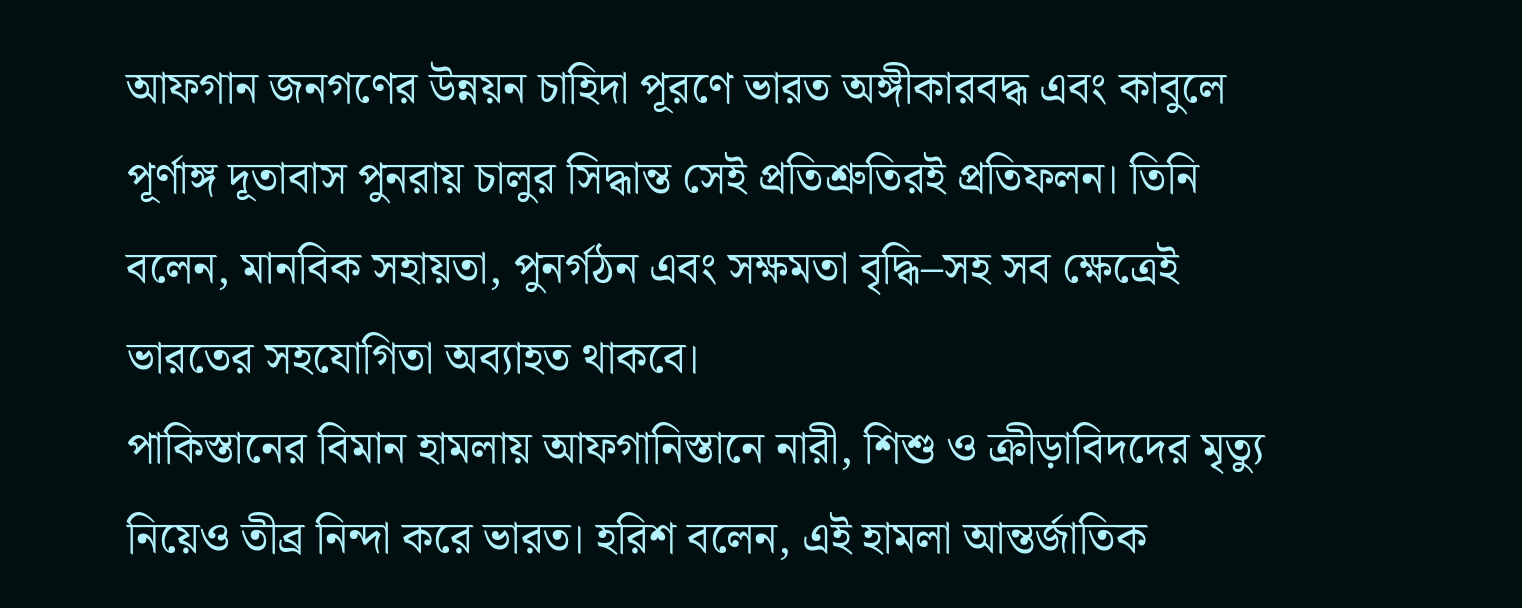আফগান জনগণের উন্নয়ন চাহিদা পূরণে ভারত অঙ্গীকারবদ্ধ এবং কাবুলে পূর্ণাঙ্গ দূতাবাস পুনরায় চালুর সিদ্ধান্ত সেই প্রতিশ্রুতিরই প্রতিফলন। তিনি বলেন, মানবিক সহায়তা, পুনর্গঠন এবং সক্ষমতা বৃদ্ধি–সহ সব ক্ষেত্রেই ভারতের সহযোগিতা অব্যাহত থাকবে।
পাকিস্তানের বিমান হামলায় আফগানিস্তানে নারী, শিশু ও ক্রীড়াবিদদের মৃত্যু নিয়েও তীব্র নিন্দা করে ভারত। হরিশ বলেন, এই হামলা আন্তর্জাতিক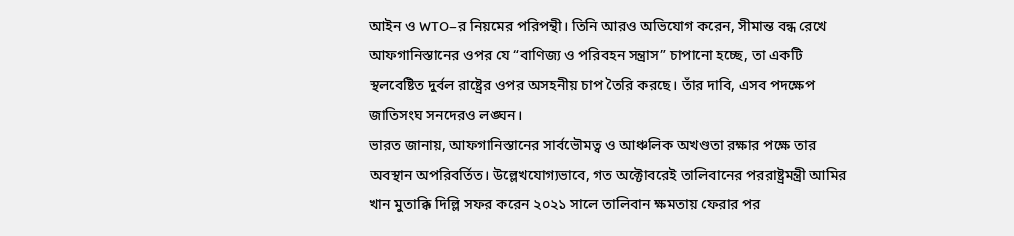আইন ও WTO–র নিয়মের পরিপন্থী। তিনি আরও অভিযোগ করেন, সীমান্ত বন্ধ রেখে আফগানিস্তানের ওপর যে “বাণিজ্য ও পরিবহন সন্ত্রাস” চাপানো হচ্ছে, তা একটি স্থলবেষ্টিত দুর্বল রাষ্ট্রের ওপর অসহনীয় চাপ তৈরি করছে। তাঁর দাবি, এসব পদক্ষেপ জাতিসংঘ সনদেরও লঙ্ঘন।
ভারত জানায়, আফগানিস্তানের সার্বভৌমত্ব ও আঞ্চলিক অখণ্ডতা রক্ষার পক্ষে তার অবস্থান অপরিবর্তিত। উল্লেখযোগ্যভাবে, গত অক্টোবরেই তালিবানের পররাষ্ট্রমন্ত্রী আমির খান মুতাক্কি দিল্লি সফর করেন ২০২১ সালে তালিবান ক্ষমতায় ফেরার পর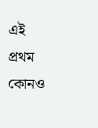এই প্রথম কোনও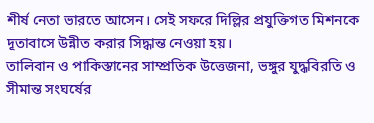শীর্ষ নেতা ভারতে আসেন। সেই সফরে দিল্লির প্রযুক্তিগত মিশনকে দূতাবাসে উন্নীত করার সিদ্ধান্ত নেওয়া হয়।
তালিবান ও পাকিস্তানের সাম্প্রতিক উত্তেজনা, ভঙ্গুর যুদ্ধবিরতি ও সীমান্ত সংঘর্ষের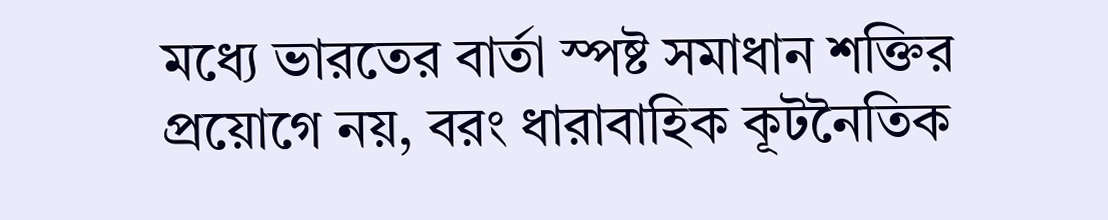মধ্যে ভারতের বার্তা স্পষ্ট সমাধান শক্তির প্রয়োগে নয়, বরং ধারাবাহিক কূটনৈতিক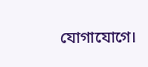যোগাযোগে।